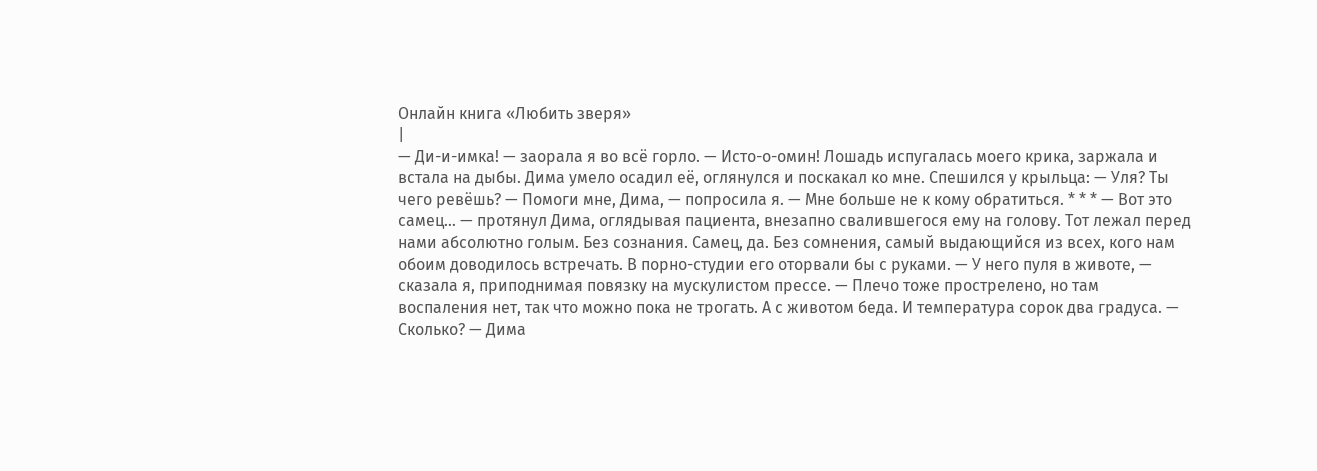Онлайн книга «Любить зверя»
|
— Ди-и-имка! — заорала я во всё горло. — Исто-о-омин! Лошадь испугалась моего крика, заржала и встала на дыбы. Дима умело осадил её, оглянулся и поскакал ко мне. Спешился у крыльца: — Уля? Ты чего ревёшь? — Помоги мне, Дима, — попросила я. — Мне больше не к кому обратиться. * * * — Вот это самец… — протянул Дима, оглядывая пациента, внезапно свалившегося ему на голову. Тот лежал перед нами абсолютно голым. Без сознания. Самец, да. Без сомнения, самый выдающийся из всех, кого нам обоим доводилось встречать. В порно-студии его оторвали бы с руками. — У него пуля в животе, — сказала я, приподнимая повязку на мускулистом прессе. — Плечо тоже прострелено, но там воспаления нет, так что можно пока не трогать. А с животом беда. И температура сорок два градуса. — Сколько? — Дима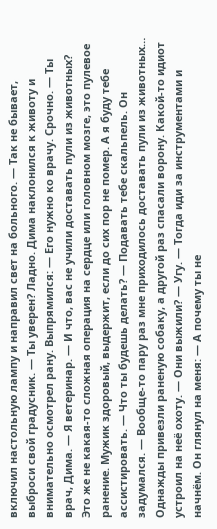включил настольную лампу и направил свет на больного. — Так не бывает, выброси свой градусник. — Ты уверен? Ладно. Дима наклонился к животу и внимательно осмотрел рану. Выпрямился: — Его нужно ко врачу. Срочно. — Ты врач, Дима. — Я ветеринар. — И что, вас не учили доставать пули из животных? Это же не какая-то сложная операция на сердце или головном мозге, это пулевое ранение. Мужик здоровый, выдержит, если до сих пор не помер. А я буду тебе ассистировать. — Что ты будешь делать? — Подавать тебе скальпель. Он задумался. — Вообще-то пару раз мне приходилось доставать пули из животных… Однажды привезли раненую собаку, а другой раз спасали ворону. Какой-то идиот устроил на неё охоту. — Они выжили? — Угу. — Тогда иди за инструментами и начнём. Он глянул на меня: — А почему ты не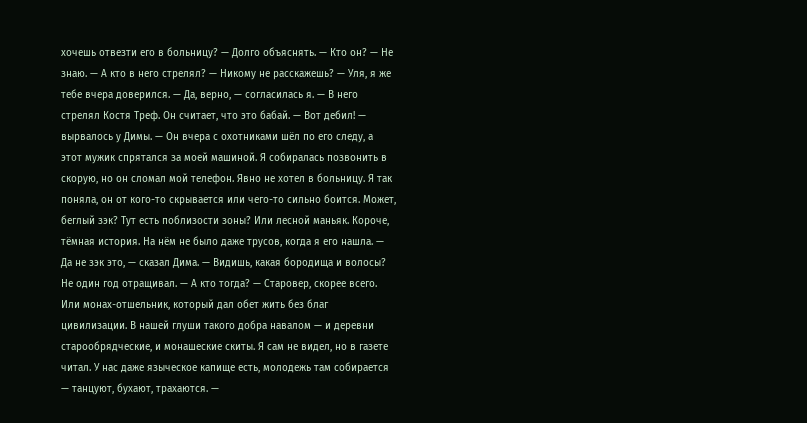хочешь отвезти его в больницу? — Долго объяснять. — Кто он? — Не знаю. — А кто в него стрелял? — Никому не расскажешь? — Уля, я же тебе вчера доверился. — Да, верно, — согласилась я. — В него стрелял Костя Треф. Он считает, что это бабай. — Вот дебил! — вырвалось у Димы. — Он вчера с охотниками шёл по его следу, а этот мужик спрятался за моей машиной. Я собиралась позвонить в скорую, но он сломал мой телефон. Явно не хотел в больницу. Я так поняла, он от кого-то скрывается или чего-то сильно боится. Может, беглый зэк? Тут есть поблизости зоны? Или лесной маньяк. Короче, тёмная история. На нём не было даже трусов, когда я его нашла. — Да не зэк это, — сказал Дима. — Видишь, какая бородища и волосы? Не один год отращивал. — А кто тогда? — Старовер, скорее всего. Или монах-отшельник, который дал обет жить без благ цивилизации. В нашей глуши такого добра навалом — и деревни старообрядческие, и монашеские скиты. Я сам не видел, но в газете читал. У нас даже языческое капище есть, молодежь там собирается — танцуют, бухают, трахаются. —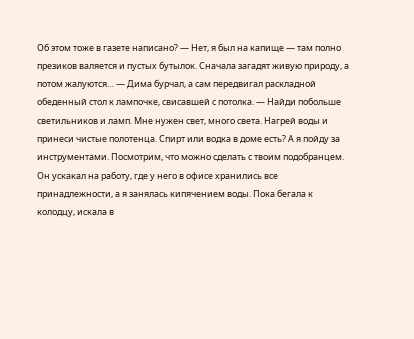Об этом тоже в газете написано? — Нет, я был на капище — там полно презиков валяется и пустых бутылок. Сначала загадят живую природу, а потом жалуются… — Дима бурчал, а сам передвигал раскладной обеденный стол к лампочке, свисавшей с потолка. — Найди побольше светильников и ламп. Мне нужен свет, много света. Нагрей воды и принеси чистые полотенца. Спирт или водка в доме есть? А я пойду за инструментами. Посмотрим, что можно сделать с твоим подобранцем. Он ускакал на работу, где у него в офисе хранились все принадлежности, а я занялась кипячением воды. Пока бегала к колодцу, искала в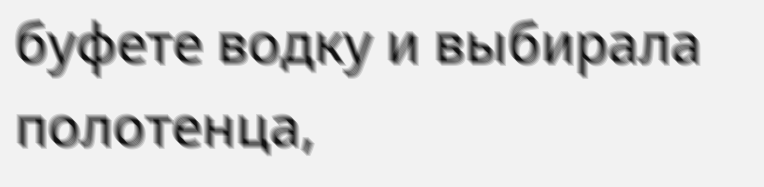буфете водку и выбирала полотенца,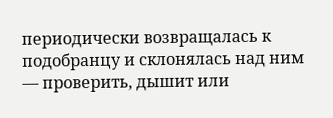периодически возвращалась к подобранцу и склонялась над ним — проверить, дышит или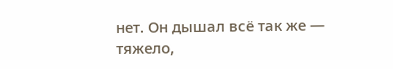нет. Он дышал всё так же — тяжело,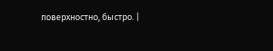поверхностно, быстро. |